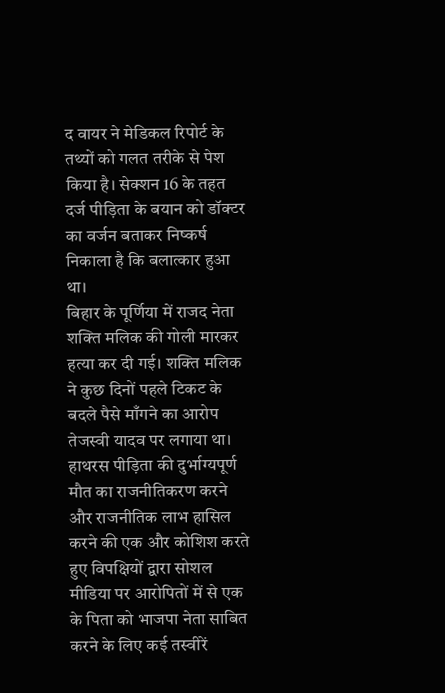द वायर ने मेडिकल रिपोर्ट के तथ्यों को गलत तरीके से पेश किया है। सेक्शन 16 के तहत दर्ज पीड़िता के बयान को डॉक्टर का वर्जन बताकर निष्कर्ष निकाला है कि बलात्कार हुआ था।
बिहार के पूर्णिया में राजद नेता शक्ति मलिक की गोली मारकर हत्या कर दी गई। शक्ति मलिक ने कुछ दिनों पहले टिकट के बदले पैसे माँगने का आरोप तेजस्वी यादव पर लगाया था।
हाथरस पीड़िता की दुर्भाग्यपूर्ण मौत का राजनीतिकरण करने और राजनीतिक लाभ हासिल करने की एक और कोशिश करते हुए विपक्षियों द्वारा सोशल मीडिया पर आरोपितों में से एक के पिता को भाजपा नेता साबित करने के लिए कई तस्वीरें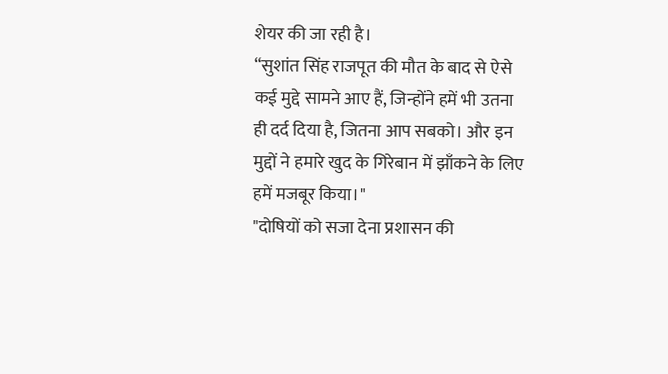शेयर की जा रही है।
“सुशांत सिंह राजपूत की मौत के बाद से ऐसे कई मुद्दे सामने आए हैं, जिन्होंने हमें भी उतना ही दर्द दिया है, जितना आप सबको। और इन मुद्दों ने हमारे खुद के गिरेबान में झाँकने के लिए हमें मजबूर किया।"
"दोषियों को सजा देना प्रशासन की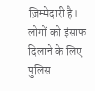ज़िम्मेदारी है। लोगों को इंसाफ दिलाने के लिए पुलिस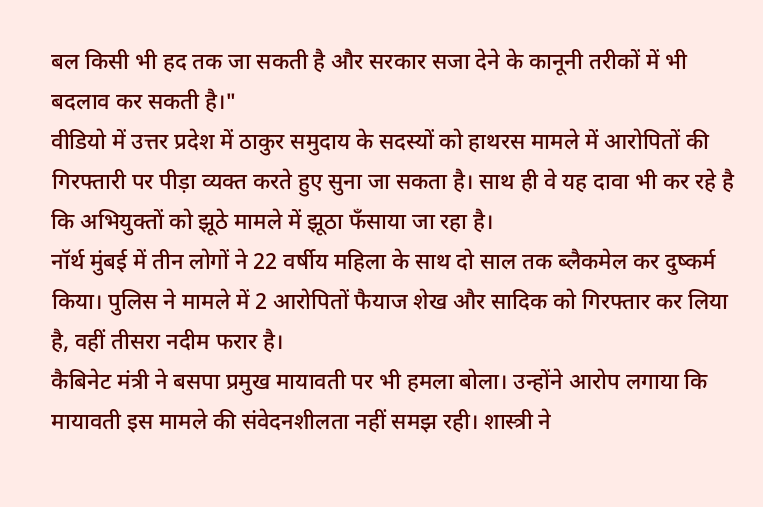बल किसी भी हद तक जा सकती है और सरकार सजा देने के कानूनी तरीकों में भी बदलाव कर सकती है।"
वीडियो में उत्तर प्रदेश में ठाकुर समुदाय के सदस्यों को हाथरस मामले में आरोपितों की गिरफ्तारी पर पीड़ा व्यक्त करते हुए सुना जा सकता है। साथ ही वे यह दावा भी कर रहे है कि अभियुक्तों को झूठे मामले में झूठा फँसाया जा रहा है।
नॉर्थ मुंबई में तीन लोगों ने 22 वर्षीय महिला के साथ दो साल तक ब्लैकमेल कर दुष्कर्म किया। पुलिस ने मामले में 2 आरोपितों फैयाज शेख और सादिक को गिरफ्तार कर लिया है, वहीं तीसरा नदीम फरार है।
कैबिनेट मंत्री ने बसपा प्रमुख मायावती पर भी हमला बोला। उन्होंने आरोप लगाया कि मायावती इस मामले की संवेदनशीलता नहीं समझ रही। शास्त्री ने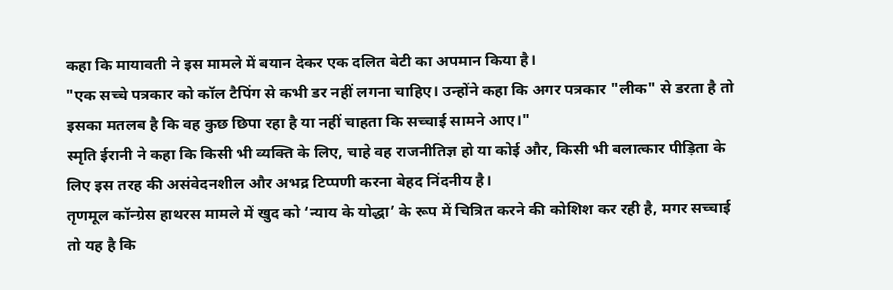कहा कि मायावती ने इस मामले में बयान देकर एक दलित बेटी का अपमान किया है।
"एक सच्चे पत्रकार को कॉल टैपिंग से कभी डर नहीं लगना चाहिए। उन्होंने कहा कि अगर पत्रकार "लीक" से डरता है तो इसका मतलब है कि वह कुछ छिपा रहा है या नहीं चाहता कि सच्चाई सामने आए।"
स्मृति ईरानी ने कहा कि किसी भी व्यक्ति के लिए, चाहे वह राजनीतिज्ञ हो या कोई और, किसी भी बलात्कार पीड़िता के लिए इस तरह की असंवेदनशील और अभद्र टिप्पणी करना बेहद निंदनीय है।
तृणमूल कॉन्ग्रेस हाथरस मामले में खुद को ‘न्याय के योद्धा’ के रूप में चित्रित करने की कोशिश कर रही है, मगर सच्चाई तो यह है कि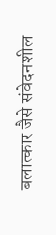बलात्कार जैसे संवेदनशील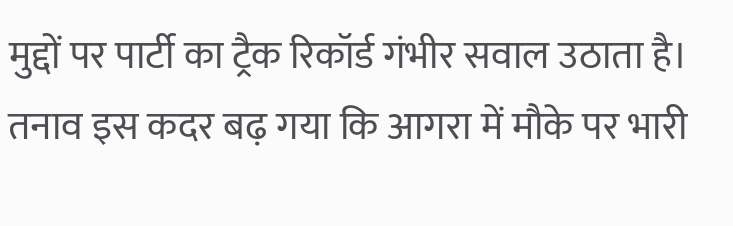मुद्दों पर पार्टी का ट्रैक रिकॉर्ड गंभीर सवाल उठाता है।
तनाव इस कदर बढ़ गया कि आगरा में मौके पर भारी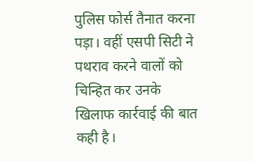पुलिस फोर्स तैनात करना पड़ा। वहीं एसपी सिटी ने पथराव करने वालों को चिन्हित कर उनके खिलाफ कार्रवाई की बात कही है।